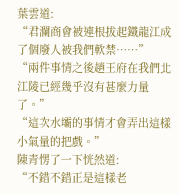葉雲道:
“君瀾商會被連根拔起鐵龍江成了個廢人被我們軟禁……”
“兩件事情之後趙王府在我們北江陵已經幾乎沒有甚麼力量了。”
“這次水壩的事情才會弄出這樣小氣量的把戲。”
陳青愣了一下恍然道:
“不錯不錯正是這樣老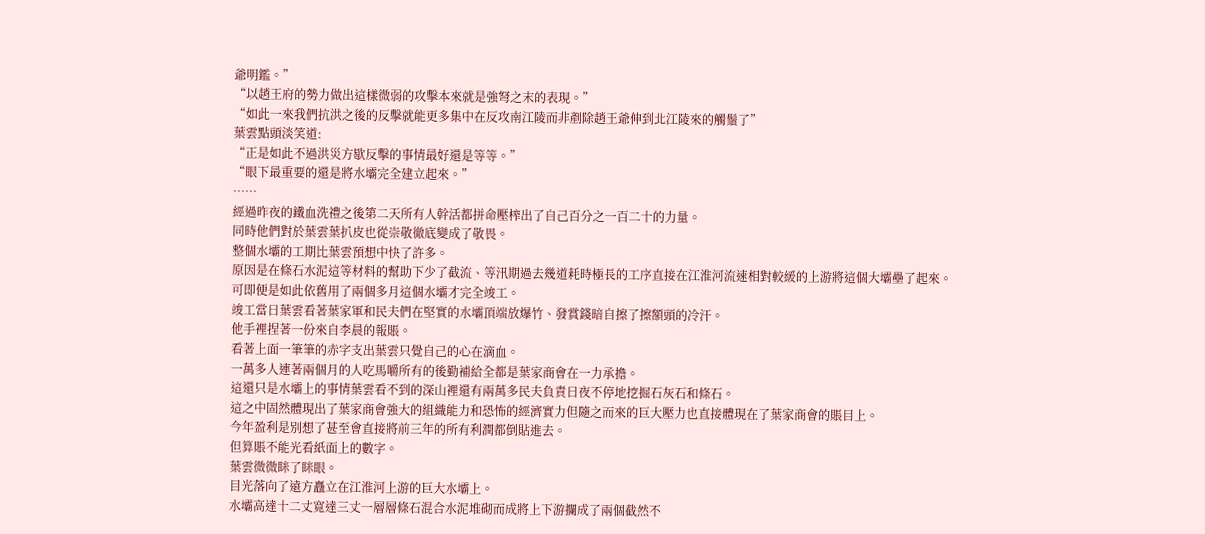爺明鑑。”
“以趙王府的勢力做出這樣微弱的攻擊本來就是強弩之末的表現。”
“如此一來我們抗洪之後的反擊就能更多集中在反攻南江陵而非剷除趙王爺伸到北江陵來的觸鬚了”
葉雲點頭淡笑道:
“正是如此不過洪災方歇反擊的事情最好還是等等。”
“眼下最重要的還是將水壩完全建立起來。”
……
經過昨夜的鐵血洗禮之後第二天所有人幹活都拼命壓榨出了自己百分之一百二十的力量。
同時他們對於葉雲葉扒皮也從崇敬徹底變成了敬畏。
整個水壩的工期比葉雲預想中快了許多。
原因是在條石水泥這等材料的幫助下少了截流、等汛期過去幾道耗時極長的工序直接在江淮河流速相對較緩的上游將這個大壩壘了起來。
可即便是如此依舊用了兩個多月這個水壩才完全竣工。
竣工當日葉雲看著葉家軍和民夫們在堅實的水壩頂端放爆竹、發賞錢暗自擦了擦額頭的冷汗。
他手裡捏著一份來自李晨的報賬。
看著上面一筆筆的赤字支出葉雲只覺自己的心在滴血。
一萬多人連著兩個月的人吃馬嚼所有的後勤補給全都是葉家商會在一力承擔。
這還只是水壩上的事情葉雲看不到的深山裡還有兩萬多民夫負責日夜不停地挖掘石灰石和條石。
這之中固然體現出了葉家商會強大的組織能力和恐怖的經濟實力但隨之而來的巨大壓力也直接體現在了葉家商會的賬目上。
今年盈利是別想了甚至會直接將前三年的所有利潤都倒貼進去。
但算賬不能光看紙面上的數字。
葉雲微微眯了眯眼。
目光落向了遠方矗立在江淮河上游的巨大水壩上。
水壩高達十二丈寬達三丈一層層條石混合水泥堆砌而成將上下游攔成了兩個截然不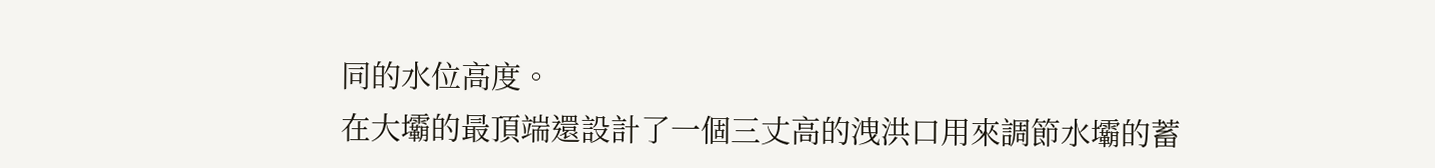同的水位高度。
在大壩的最頂端還設計了一個三丈高的洩洪口用來調節水壩的蓄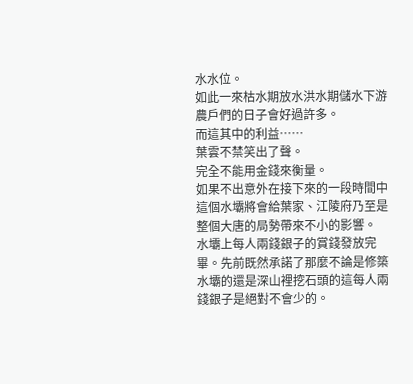水水位。
如此一來枯水期放水洪水期儲水下游農戶們的日子會好過許多。
而這其中的利益……
葉雲不禁笑出了聲。
完全不能用金錢來衡量。
如果不出意外在接下來的一段時間中這個水壩將會給葉家、江陵府乃至是整個大唐的局勢帶來不小的影響。
水壩上每人兩錢銀子的賞錢發放完畢。先前既然承諾了那麼不論是修築水壩的還是深山裡挖石頭的這每人兩錢銀子是絕對不會少的。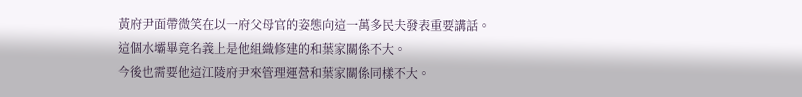黃府尹面帶微笑在以一府父母官的姿態向這一萬多民夫發表重要講話。
這個水壩畢竟名義上是他組織修建的和葉家關係不大。
今後也需要他這江陵府尹來管理運營和葉家關係同樣不大。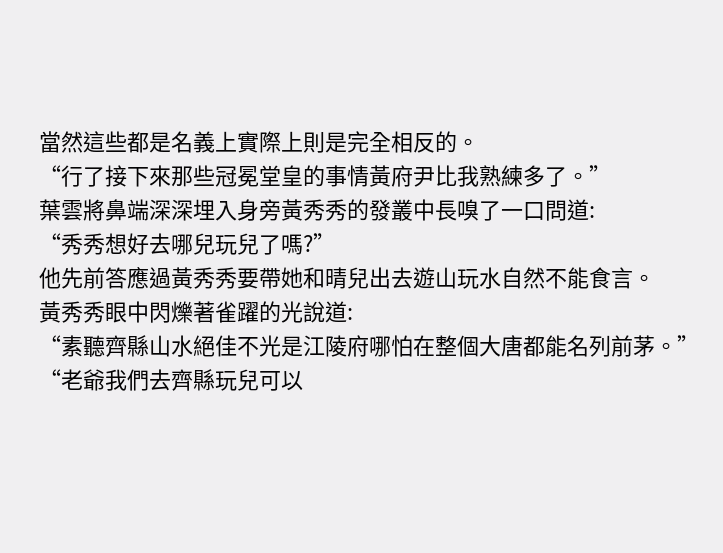當然這些都是名義上實際上則是完全相反的。
“行了接下來那些冠冕堂皇的事情黃府尹比我熟練多了。”
葉雲將鼻端深深埋入身旁黃秀秀的發叢中長嗅了一口問道:
“秀秀想好去哪兒玩兒了嗎?”
他先前答應過黃秀秀要帶她和晴兒出去遊山玩水自然不能食言。
黃秀秀眼中閃爍著雀躍的光說道:
“素聽齊縣山水絕佳不光是江陵府哪怕在整個大唐都能名列前茅。”
“老爺我們去齊縣玩兒可以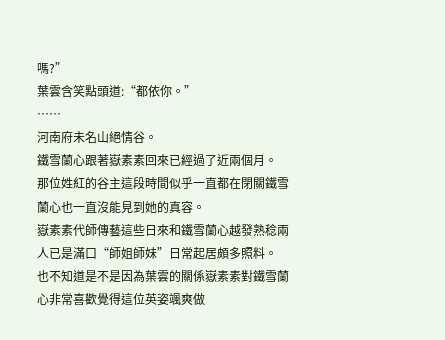嗎?”
葉雲含笑點頭道:“都依你。”
……
河南府未名山絕情谷。
鐵雪蘭心跟著嶽素素回來已經過了近兩個月。
那位姓紅的谷主這段時間似乎一直都在閉關鐵雪蘭心也一直沒能見到她的真容。
嶽素素代師傳藝這些日來和鐵雪蘭心越發熟稔兩人已是滿口“師姐師妹”日常起居頗多照料。
也不知道是不是因為葉雲的關係嶽素素對鐵雪蘭心非常喜歡覺得這位英姿颯爽做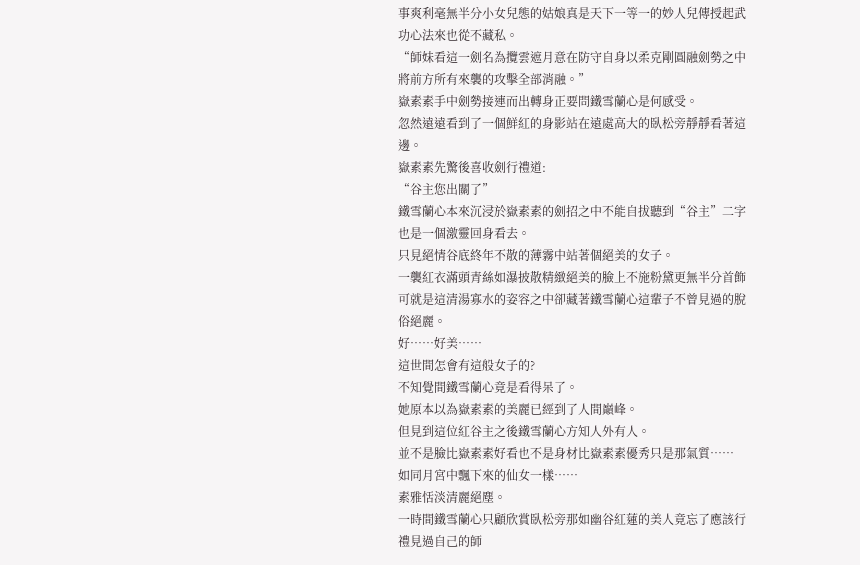事爽利毫無半分小女兒態的姑娘真是天下一等一的妙人兒傳授起武功心法來也從不藏私。
“師妹看這一劍名為攬雲遮月意在防守自身以柔克剛圓融劍勢之中將前方所有來襲的攻擊全部消融。”
嶽素素手中劍勢接連而出轉身正要問鐵雪蘭心是何感受。
忽然遠遠看到了一個鮮紅的身影站在遠處高大的臥松旁靜靜看著這邊。
嶽素素先驚後喜收劍行禮道:
“谷主您出關了”
鐵雪蘭心本來沉浸於嶽素素的劍招之中不能自拔聽到“谷主”二字也是一個激靈回身看去。
只見絕情谷底終年不散的薄霧中站著個絕美的女子。
一襲紅衣滿頭青絲如瀑披散精緻絕美的臉上不施粉黛更無半分首飾可就是這清湯寡水的姿容之中卻藏著鐵雪蘭心這輩子不曾見過的脫俗絕麗。
好……好美……
這世間怎會有這般女子的?
不知覺間鐵雪蘭心竟是看得呆了。
她原本以為嶽素素的美麗已經到了人間巔峰。
但見到這位紅谷主之後鐵雪蘭心方知人外有人。
並不是臉比嶽素素好看也不是身材比嶽素素優秀只是那氣質……
如同月宮中飄下來的仙女一樣……
素雅恬淡清麗絕塵。
一時間鐵雪蘭心只顧欣賞臥松旁那如幽谷紅蓮的美人竟忘了應該行禮見過自己的師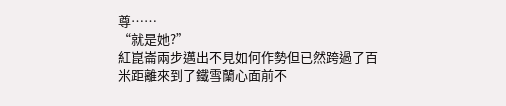尊……
“就是她?”
紅崑崙兩步邁出不見如何作勢但已然跨過了百米距離來到了鐵雪蘭心面前不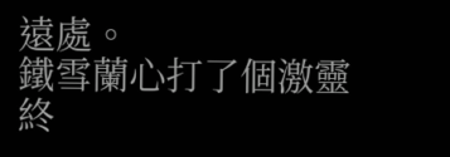遠處。
鐵雪蘭心打了個激靈終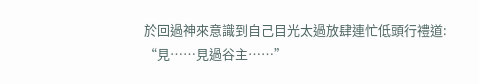於回過神來意識到自己目光太過放肆連忙低頭行禮道:
“見……見過谷主……”